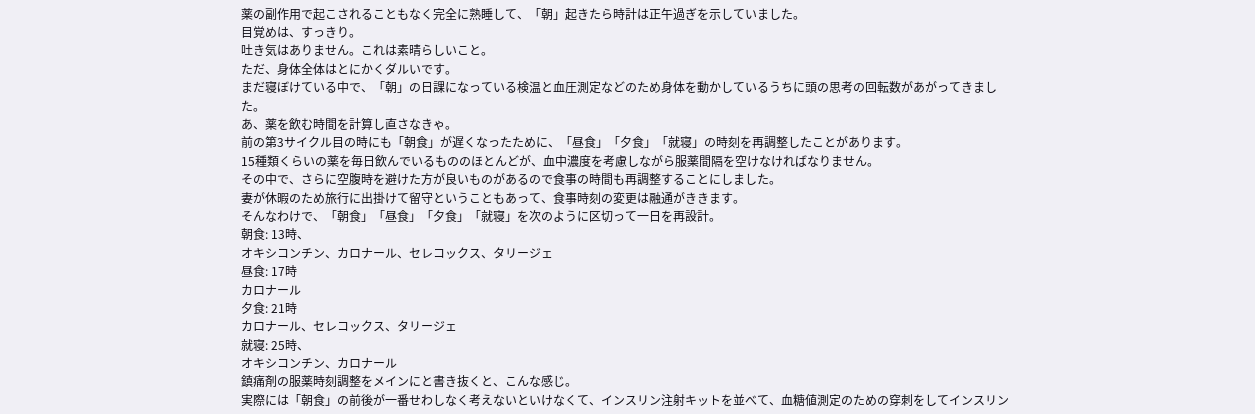薬の副作用で起こされることもなく完全に熟睡して、「朝」起きたら時計は正午過ぎを示していました。
目覚めは、すっきり。
吐き気はありません。これは素晴らしいこと。
ただ、身体全体はとにかくダルいです。
まだ寝ぼけている中で、「朝」の日課になっている検温と血圧測定などのため身体を動かしているうちに頭の思考の回転数があがってきました。
あ、薬を飲む時間を計算し直さなきゃ。
前の第3サイクル目の時にも「朝食」が遅くなったために、「昼食」「夕食」「就寝」の時刻を再調整したことがあります。
15種類くらいの薬を毎日飲んでいるもののほとんどが、血中濃度を考慮しながら服薬間隔を空けなければなりません。
その中で、さらに空腹時を避けた方が良いものがあるので食事の時間も再調整することにしました。
妻が休暇のため旅行に出掛けて留守ということもあって、食事時刻の変更は融通がききます。
そんなわけで、「朝食」「昼食」「夕食」「就寝」を次のように区切って一日を再設計。
朝食: 13時、
オキシコンチン、カロナール、セレコックス、タリージェ
昼食: 17時
カロナール
夕食: 21時
カロナール、セレコックス、タリージェ
就寝: 25時、
オキシコンチン、カロナール
鎮痛剤の服薬時刻調整をメインにと書き抜くと、こんな感じ。
実際には「朝食」の前後が一番せわしなく考えないといけなくて、インスリン注射キットを並べて、血糖値測定のための穿刺をしてインスリン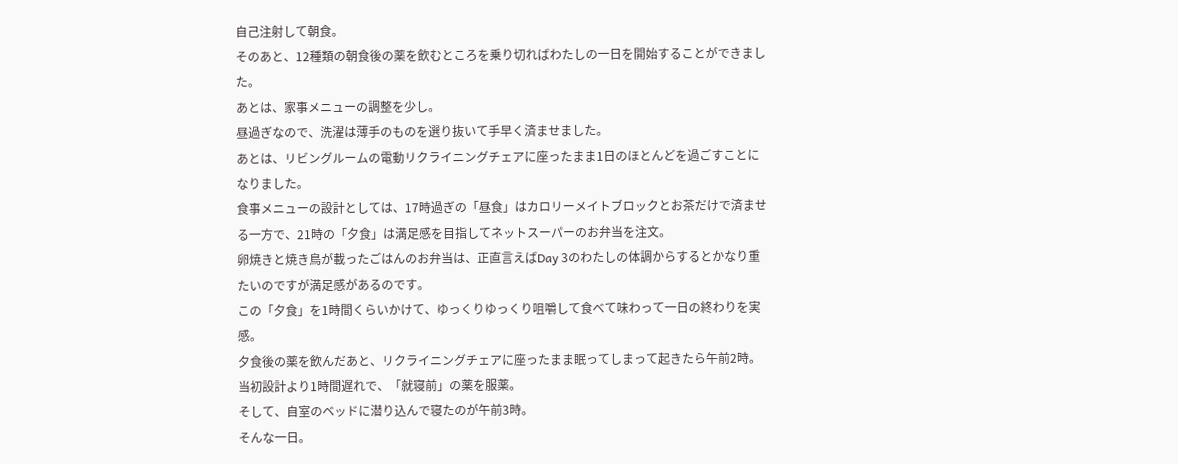自己注射して朝食。
そのあと、12種類の朝食後の薬を飲むところを乗り切ればわたしの一日を開始することができました。
あとは、家事メニューの調整を少し。
昼過ぎなので、洗濯は薄手のものを選り抜いて手早く済ませました。
あとは、リビングルームの電動リクライニングチェアに座ったまま1日のほとんどを過ごすことになりました。
食事メニューの設計としては、17時過ぎの「昼食」はカロリーメイトブロックとお茶だけで済ませる一方で、21時の「夕食」は満足感を目指してネットスーパーのお弁当を注文。
卵焼きと焼き鳥が載ったごはんのお弁当は、正直言えばDay 3のわたしの体調からするとかなり重たいのですが満足感があるのです。
この「夕食」を1時間くらいかけて、ゆっくりゆっくり咀嚼して食べて味わって一日の終わりを実感。
夕食後の薬を飲んだあと、リクライニングチェアに座ったまま眠ってしまって起きたら午前2時。
当初設計より1時間遅れで、「就寝前」の薬を服薬。
そして、自室のベッドに潜り込んで寝たのが午前3時。
そんな一日。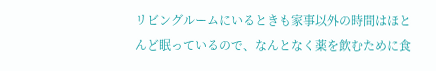リビングルームにいるときも家事以外の時間はほとんど眠っているので、なんとなく薬を飲むために食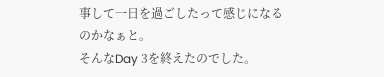事して一日を過ごしたって感じになるのかなぁと。
そんなDay 3を終えたのでした。